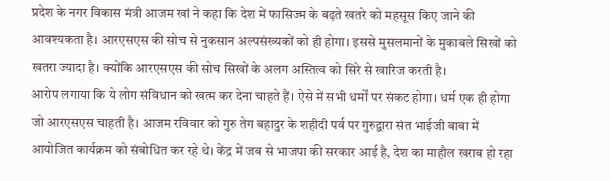प्रदेश के नगर विकास मंत्री आजम खां ने कहा कि देश में फासिज्म के बढ़ते खतरे को महसूस किए जाने की आवश्यकता है। आरएसएस की सोच से नुकसान अल्पसंख्यकों को ही होगा। इससे मुसलमानों के मुकाबले सिखों को खतरा ज्यादा है। क्योंकि आरएसएस की सोच सिखों के अलग अस्तित्व को सिरे से खारिज करती है।
आरोप लगाया कि ये लोग संविधान को खत्म कर देना चाहते हैं। ऐसे में सभी धर्मों पर संकट होगा। धर्म एक ही होगा जो आरएसएस चाहती है। आजम रविवार को गुरु तेग बहादुर के शहीदी पर्व पर गुरुद्वारा संत भाईजी बाबा में आयोजित कार्यक्रम को संबोधित कर रहे थे। केंद्र में जब से भाजपा की सरकार आई है, देश का माहौल खराब हो रहा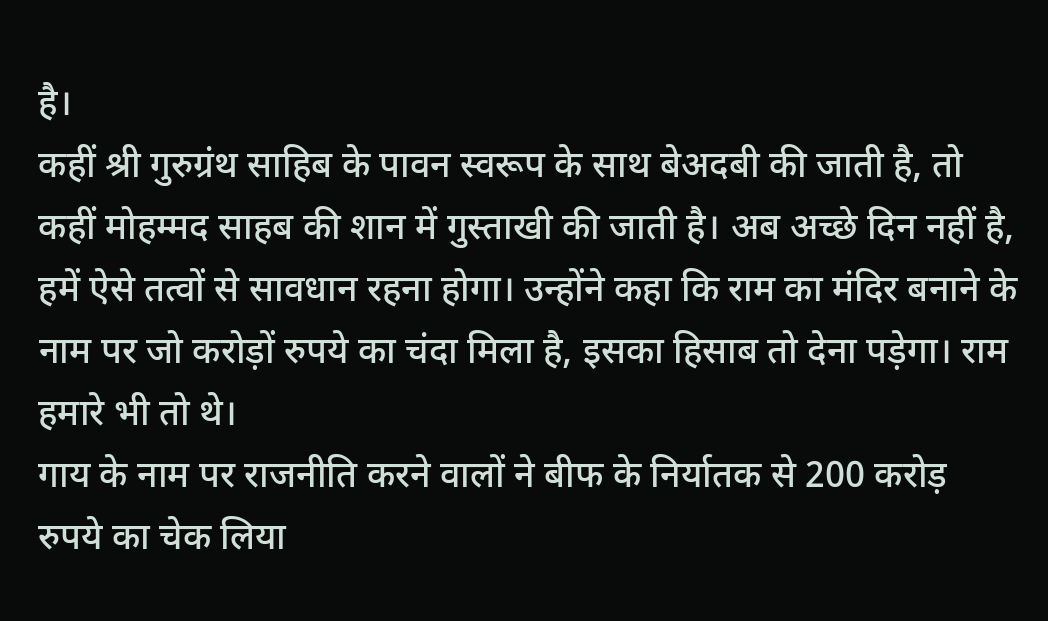है।
कहीं श्री गुरुग्रंथ साहिब के पावन स्वरूप के साथ बेअदबी की जाती है, तो कहीं मोहम्मद साहब की शान में गुस्ताखी की जाती है। अब अच्छे दिन नहीं है, हमें ऐसे तत्वों से सावधान रहना होगा। उन्होंने कहा कि राम का मंदिर बनाने के नाम पर जो करोड़ों रुपये का चंदा मिला है, इसका हिसाब तो देना पड़ेगा। राम हमारे भी तो थे।
गाय के नाम पर राजनीति करने वालों ने बीफ के निर्यातक से 200 करोड़ रुपये का चेक लिया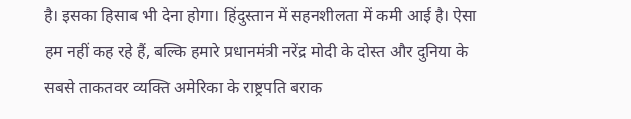है। इसका हिसाब भी देना होगा। हिंदुस्तान में सहनशीलता में कमी आई है। ऐसा हम नहीं कह रहे हैं, बल्कि हमारे प्रधानमंत्री नरेंद्र मोदी के दोस्त और दुनिया के सबसे ताकतवर व्यक्ति अमेरिका के राष्ट्रपति बराक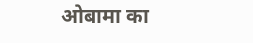ओबामा का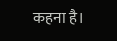कहना है।